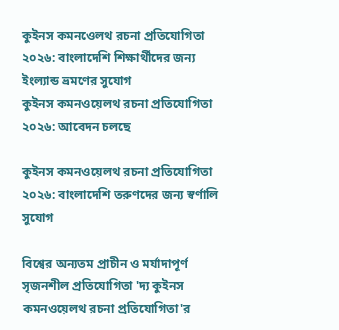কুইনস কমনওেলথ রচনা প্রতিযোগিতা ২০২৬: বাংলাদেশি শিক্ষার্থীদের জন্য ইংল্যান্ড ভ্রমণের সুযোগ
কুইনস কমনওয়েলথ রচনা প্রতিযোগিতা ২০২৬: আবেদন চলছে

কুইনস কমনওয়েলথ রচনা প্রতিযোগিতা ২০২৬: বাংলাদেশি তরুণদের জন্য স্বর্ণালি সুযোগ

বিশ্বের অন্যতম প্রাচীন ও মর্যাদাপূর্ণ সৃজনশীল প্রতিযোগিতা 'দ্য কুইনস কমনওয়েলথ রচনা প্রতিযোগিতা'র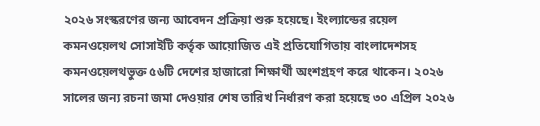২০২৬ সংস্করণের জন্য আবেদন প্রক্রিয়া শুরু হয়েছে। ইংল্যান্ডের রয়েল কমনওয়েলথ সোসাইটি কর্তৃক আয়োজিত এই প্রতিযোগিতায় বাংলাদেশসহ কমনওয়েলথভুক্ত ৫৬টি দেশের হাজারো শিক্ষার্থী অংশগ্রহণ করে থাকেন। ২০২৬ সালের জন্য রচনা জমা দেওয়ার শেষ তারিখ নির্ধারণ করা হয়েছে ৩০ এপ্রিল ২০২৬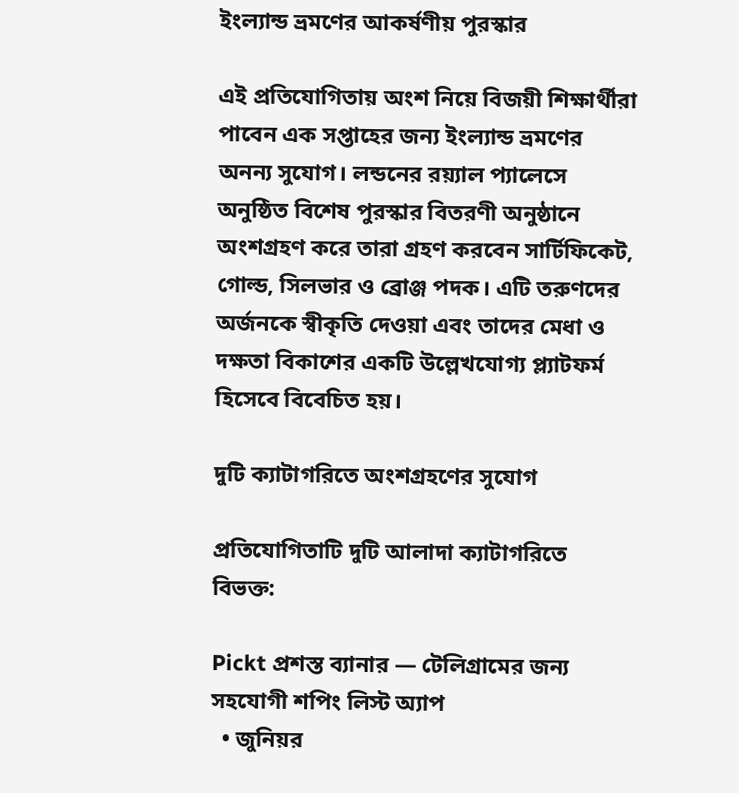ইংল্যান্ড ভ্রমণের আকর্ষণীয় পুরস্কার

এই প্রতিযোগিতায় অংশ নিয়ে বিজয়ী শিক্ষার্থীরা পাবেন এক সপ্তাহের জন্য ইংল্যান্ড ভ্রমণের অনন্য সুযোগ। লন্ডনের রয়্যাল প্যালেসে অনুষ্ঠিত বিশেষ পুরস্কার বিতরণী অনুষ্ঠানে অংশগ্রহণ করে তারা গ্রহণ করবেন সার্টিফিকেট, গোল্ড, সিলভার ও ব্রোঞ্জ পদক। এটি তরুণদের অর্জনকে স্বীকৃতি দেওয়া এবং তাদের মেধা ও দক্ষতা বিকাশের একটি উল্লেখযোগ্য প্ল্যাটফর্ম হিসেবে বিবেচিত হয়।

দুটি ক্যাটাগরিতে অংশগ্রহণের সুযোগ

প্রতিযোগিতাটি দুটি আলাদা ক্যাটাগরিতে বিভক্ত:

Pickt প্রশস্ত ব্যানার — টেলিগ্রামের জন্য সহযোগী শপিং লিস্ট অ্যাপ
  • জুনিয়র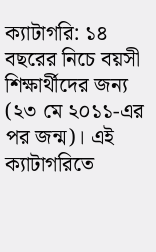ক্যাটাগরি: ১৪ বছরের নিচে বয়সী শিক্ষার্থীদের জন্য (২৩ মে ২০১১-এর পর জন্ম)। এই ক্যাটাগরিতে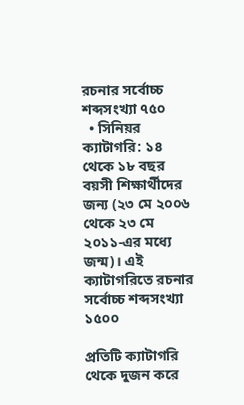রচনার সর্বোচ্চ শব্দসংখ্যা ৭৫০
  • সিনিয়র ক্যাটাগরি: ১৪ থেকে ১৮ বছর বয়সী শিক্ষার্থীদের জন্য (২৩ মে ২০০৬ থেকে ২৩ মে ২০১১-এর মধ্যে জন্ম)। এই ক্যাটাগরিতে রচনার সর্বোচ্চ শব্দসংখ্যা ১৫০০

প্রতিটি ক্যাটাগরি থেকে দুজন করে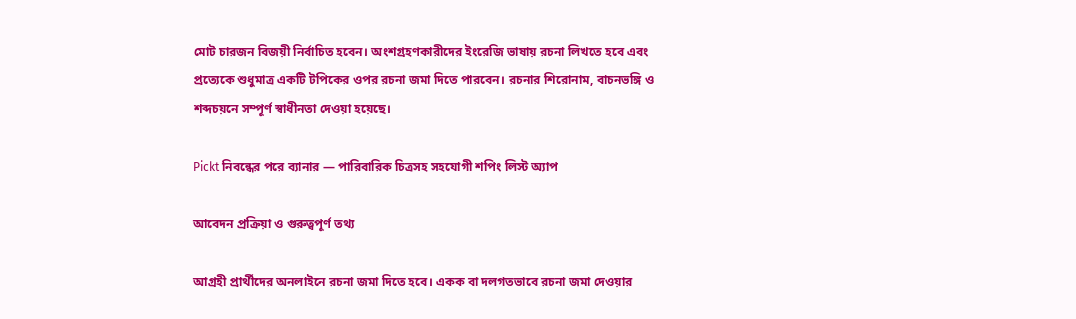মোট চারজন বিজয়ী নির্বাচিত হবেন। অংশগ্রহণকারীদের ইংরেজি ভাষায় রচনা লিখতে হবে এবং প্রত্যেকে শুধুমাত্র একটি টপিকের ওপর রচনা জমা দিতে পারবেন। রচনার শিরোনাম, বাচনভঙ্গি ও শব্দচয়নে সম্পূর্ণ স্বাধীনতা দেওয়া হয়েছে।

Pickt নিবন্ধের পরে ব্যানার — পারিবারিক চিত্রসহ সহযোগী শপিং লিস্ট অ্যাপ

আবেদন প্রক্রিয়া ও গুরুত্বপূর্ণ তথ্য

আগ্রহী প্রার্থীদের অনলাইনে রচনা জমা দিতে হবে। একক বা দলগতভাবে রচনা জমা দেওয়ার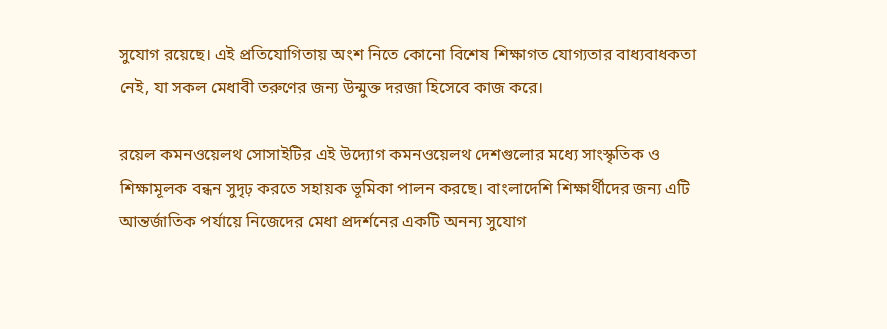সুযোগ রয়েছে। এই প্রতিযোগিতায় অংশ নিতে কোনো বিশেষ শিক্ষাগত যোগ্যতার বাধ্যবাধকতা নেই, যা সকল মেধাবী তরুণের জন্য উন্মুক্ত দরজা হিসেবে কাজ করে।

রয়েল কমনওয়েলথ সোসাইটির এই উদ্যোগ কমনওয়েলথ দেশগুলোর মধ্যে সাংস্কৃতিক ও শিক্ষামূলক বন্ধন সুদৃঢ় করতে সহায়ক ভূমিকা পালন করছে। বাংলাদেশি শিক্ষার্থীদের জন্য এটি আন্তর্জাতিক পর্যায়ে নিজেদের মেধা প্রদর্শনের একটি অনন্য সুযোগ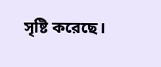সৃষ্টি করেছে।